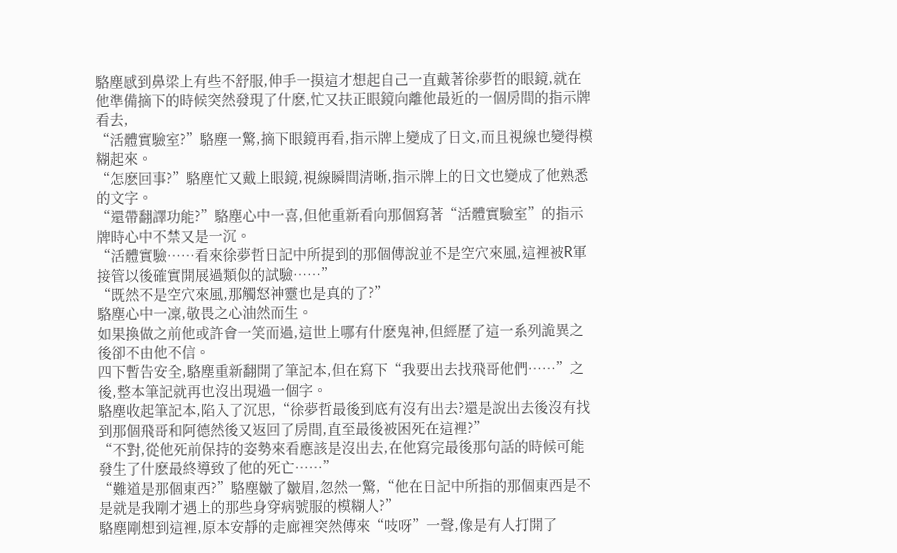駱塵感到鼻梁上有些不舒服,伸手一摸這才想起自己一直戴著徐夢哲的眼鏡,就在他準備摘下的時候突然發現了什麽,忙又扶正眼鏡向離他最近的一個房間的指示牌看去,
“活體實驗室?”駱塵一驚,摘下眼鏡再看,指示牌上變成了日文,而且視線也變得模糊起來。
“怎麽回事?”駱塵忙又戴上眼鏡,視線瞬間清晰,指示牌上的日文也變成了他熟悉的文字。
“還帶翻譯功能?”駱塵心中一喜,但他重新看向那個寫著“活體實驗室”的指示牌時心中不禁又是一沉。
“活體實驗……看來徐夢哲日記中所提到的那個傳說並不是空穴來風,這裡被R軍接管以後確實開展過類似的試驗……”
“既然不是空穴來風,那觸怒神靈也是真的了?”
駱塵心中一凜,敬畏之心油然而生。
如果換做之前他或許會一笑而過,這世上哪有什麽鬼神,但經歷了這一系列詭異之後卻不由他不信。
四下暫告安全,駱塵重新翻開了筆記本,但在寫下“我要出去找飛哥他們……”之後,整本筆記就再也沒出現過一個字。
駱塵收起筆記本,陷入了沉思,“徐夢哲最後到底有沒有出去?還是說出去後沒有找到那個飛哥和阿德然後又返回了房間,直至最後被困死在這裡?”
“不對,從他死前保持的姿勢來看應該是沒出去,在他寫完最後那句話的時候可能發生了什麽最終導致了他的死亡……”
“難道是那個東西?”駱塵皺了皺眉,忽然一驚,“他在日記中所指的那個東西是不是就是我剛才遇上的那些身穿病號服的模糊人?”
駱塵剛想到這裡,原本安靜的走廊裡突然傳來“吱呀”一聲,像是有人打開了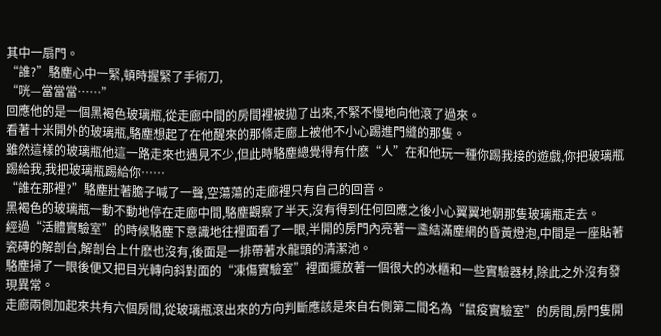其中一扇門。
“誰?”駱塵心中一緊,頓時握緊了手術刀,
“咣—當當當……”
回應他的是一個黑褐色玻璃瓶,從走廊中間的房間裡被拋了出來,不緊不慢地向他滾了過來。
看著十米開外的玻璃瓶,駱塵想起了在他醒來的那條走廊上被他不小心踢進門縫的那隻。
雖然這樣的玻璃瓶他這一路走來也遇見不少,但此時駱塵總覺得有什麽“人”在和他玩一種你踢我接的遊戲,你把玻璃瓶踢給我,我把玻璃瓶踢給你……
“誰在那裡?”駱塵壯著膽子喊了一聲,空蕩蕩的走廊裡只有自己的回音。
黑褐色的玻璃瓶一動不動地停在走廊中間,駱塵觀察了半天,沒有得到任何回應之後小心翼翼地朝那隻玻璃瓶走去。
經過“活體實驗室”的時候駱塵下意識地往裡面看了一眼,半開的房門內亮著一盞結滿塵網的昏黃燈泡,中間是一座貼著瓷磚的解剖台,解剖台上什麽也沒有,後面是一排帶著水龍頭的清潔池。
駱塵掃了一眼後便又把目光轉向斜對面的“凍傷實驗室”裡面擺放著一個很大的冰櫃和一些實驗器材,除此之外沒有發現異常。
走廊兩側加起來共有六個房間,從玻璃瓶滾出來的方向判斷應該是來自右側第二間名為“鼠疫實驗室”的房間,房門隻開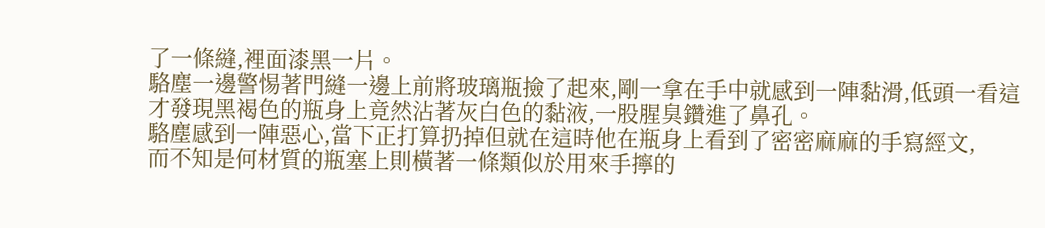了一條縫,裡面漆黑一片。
駱塵一邊警惕著門縫一邊上前將玻璃瓶撿了起來,剛一拿在手中就感到一陣黏滑,低頭一看這才發現黑褐色的瓶身上竟然沾著灰白色的黏液,一股腥臭鑽進了鼻孔。
駱塵感到一陣惡心,當下正打算扔掉但就在這時他在瓶身上看到了密密麻麻的手寫經文,
而不知是何材質的瓶塞上則橫著一條類似於用來手擰的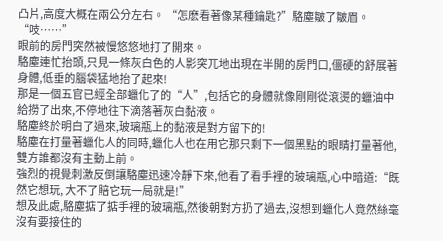凸片,高度大概在兩公分左右。 “怎麽看著像某種鑰匙?”駱塵皺了皺眉。
“吱……”
眼前的房門突然被慢悠悠地打了開來。
駱塵連忙抬頭,只見一條灰白色的人影突兀地出現在半開的房門口,僵硬的舒展著身體,低垂的腦袋猛地抬了起來!
那是一個五官已經全部蠟化了的“人”,包括它的身體就像剛剛從滾燙的蠟油中給撈了出來,不停地往下滴落著灰白黏液。
駱塵終於明白了過來,玻璃瓶上的黏液是對方留下的!
駱塵在打量著蠟化人的同時,蠟化人也在用它那只剩下一個黑點的眼睛打量著他,雙方誰都沒有主動上前。
強烈的視覺刺激反倒讓駱塵迅速冷靜下來,他看了看手裡的玻璃瓶,心中暗道:“既然它想玩, 大不了賠它玩一局就是!”
想及此處,駱塵掂了掂手裡的玻璃瓶,然後朝對方扔了過去,沒想到蠟化人竟然絲毫沒有要接住的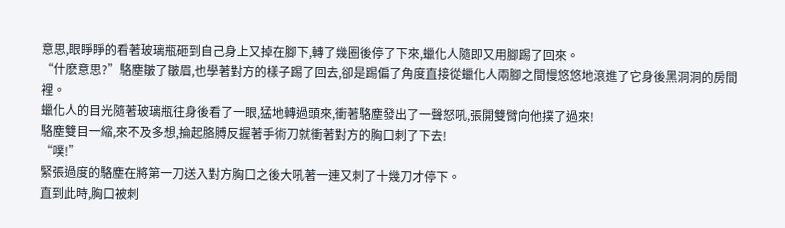意思,眼睜睜的看著玻璃瓶砸到自己身上又掉在腳下,轉了幾圈後停了下來,蠟化人隨即又用腳踢了回來。
“什麽意思?”駱塵皺了皺眉,也學著對方的樣子踢了回去,卻是踢偏了角度直接從蠟化人兩腳之間慢悠悠地滾進了它身後黑洞洞的房間裡。
蠟化人的目光隨著玻璃瓶往身後看了一眼,猛地轉過頭來,衝著駱塵發出了一聲怒吼,張開雙臂向他撲了過來!
駱塵雙目一縮,來不及多想,掄起胳膊反握著手術刀就衝著對方的胸口刺了下去!
“噗!”
緊張過度的駱塵在將第一刀送入對方胸口之後大吼著一連又刺了十幾刀才停下。
直到此時,胸口被刺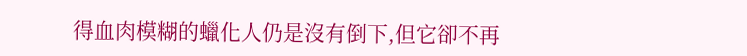得血肉模糊的蠟化人仍是沒有倒下,但它卻不再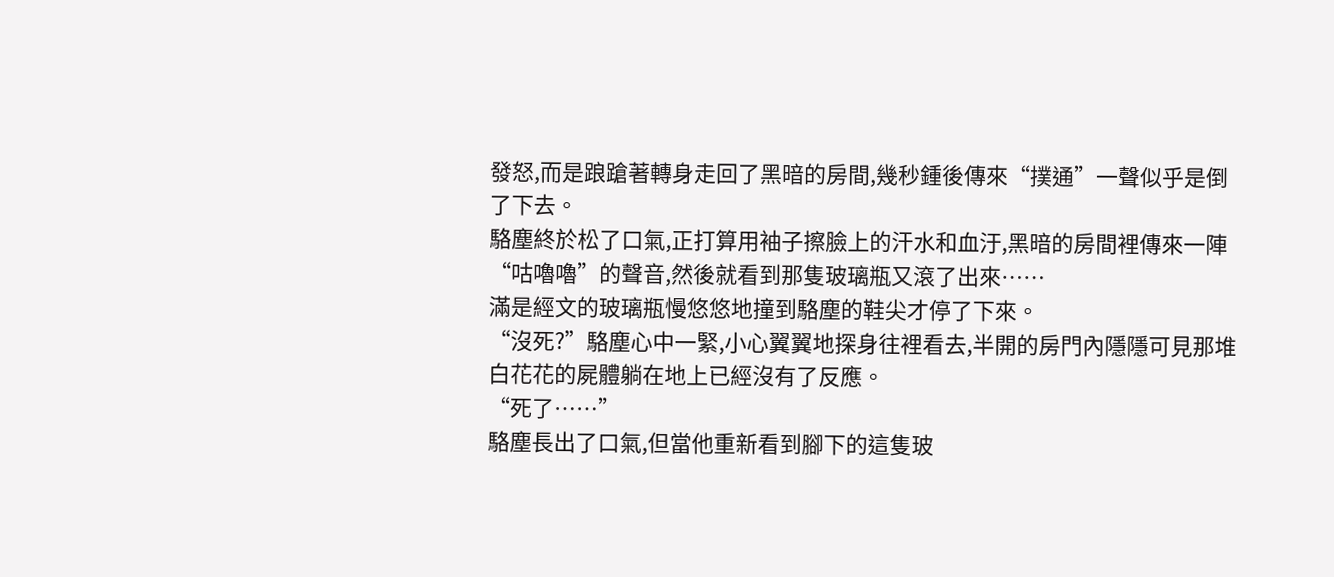發怒,而是踉蹌著轉身走回了黑暗的房間,幾秒鍾後傳來“撲通”一聲似乎是倒了下去。
駱塵終於松了口氣,正打算用袖子擦臉上的汗水和血汙,黑暗的房間裡傳來一陣“咕嚕嚕”的聲音,然後就看到那隻玻璃瓶又滾了出來……
滿是經文的玻璃瓶慢悠悠地撞到駱塵的鞋尖才停了下來。
“沒死?”駱塵心中一緊,小心翼翼地探身往裡看去,半開的房門內隱隱可見那堆白花花的屍體躺在地上已經沒有了反應。
“死了……”
駱塵長出了口氣,但當他重新看到腳下的這隻玻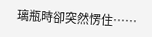璃瓶時卻突然愣住……